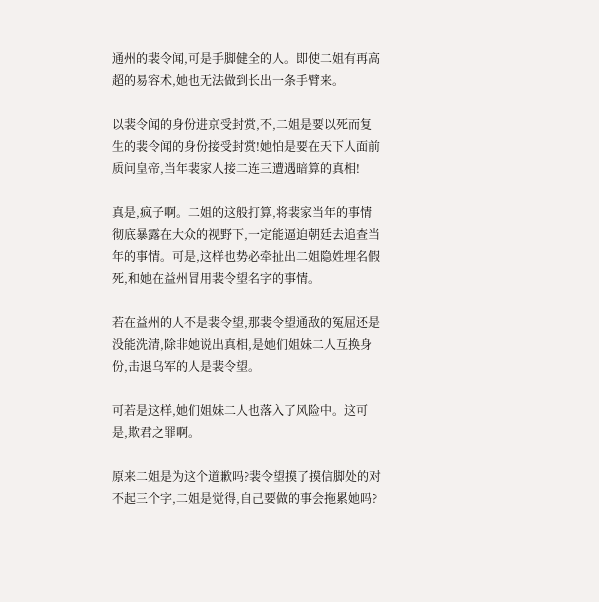通州的裴令闻,可是手脚健全的人。即使二姐有再高超的易容术,她也无法做到长出一条手臂来。

以裴令闻的身份进京受封赏,不,二姐是要以死而复生的裴令闻的身份接受封赏!她怕是要在天下人面前质问皇帝,当年裴家人接二连三遭遇暗算的真相!

真是,疯子啊。二姐的这般打算,将裴家当年的事情彻底暴露在大众的视野下,一定能逼迫朝廷去追查当年的事情。可是,这样也势必牵扯出二姐隐姓埋名假死,和她在益州冒用裴令望名字的事情。

若在益州的人不是裴令望,那裴令望通敌的冤屈还是没能洗清,除非她说出真相,是她们姐妹二人互换身份,击退乌军的人是裴令望。

可若是这样,她们姐妹二人也落入了风险中。这可是,欺君之罪啊。

原来二姐是为这个道歉吗?裴令望摸了摸信脚处的对不起三个字,二姐是觉得,自己要做的事会拖累她吗?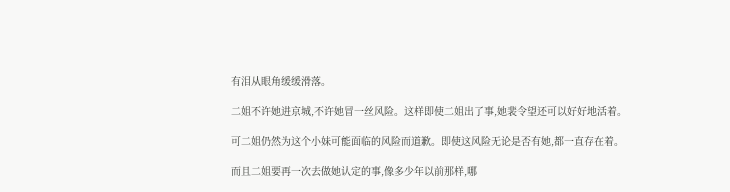有泪从眼角缓缓滑落。

二姐不许她进京城,不许她冒一丝风险。这样即使二姐出了事,她裴令望还可以好好地活着。

可二姐仍然为这个小妹可能面临的风险而道歉。即使这风险无论是否有她,都一直存在着。

而且二姐要再一次去做她认定的事,像多少年以前那样,哪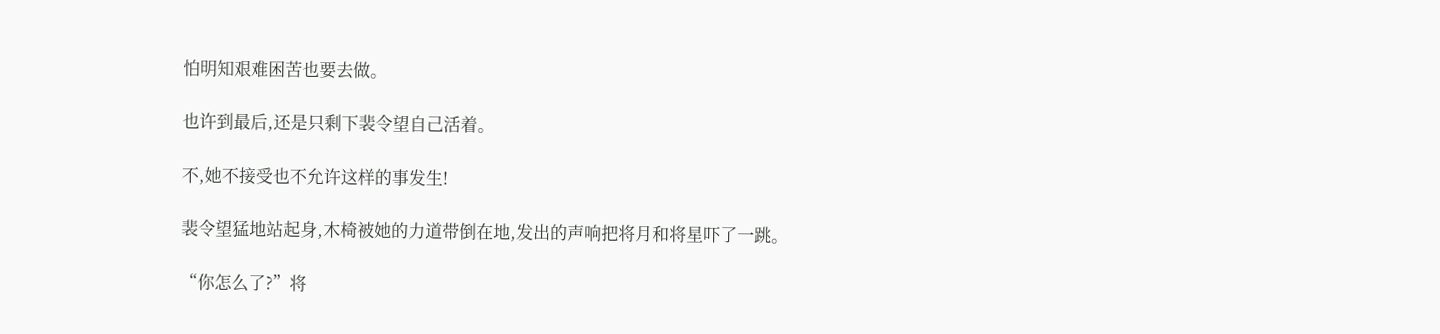怕明知艰难困苦也要去做。

也许到最后,还是只剩下裴令望自己活着。

不,她不接受也不允许这样的事发生!

裴令望猛地站起身,木椅被她的力道带倒在地,发出的声响把将月和将星吓了一跳。

“你怎么了?”将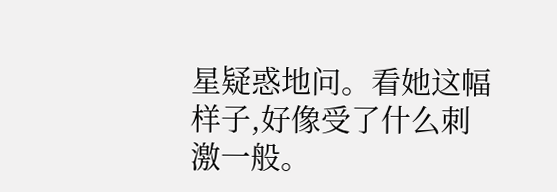星疑惑地问。看她这幅样子,好像受了什么刺激一般。